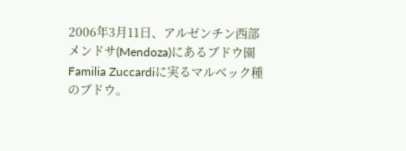2006年3月11日、アルゼンチン西部メンドサ(Mendoza)にあるブドウ園Familia Zuccardiに実るマルベック種のブドウ。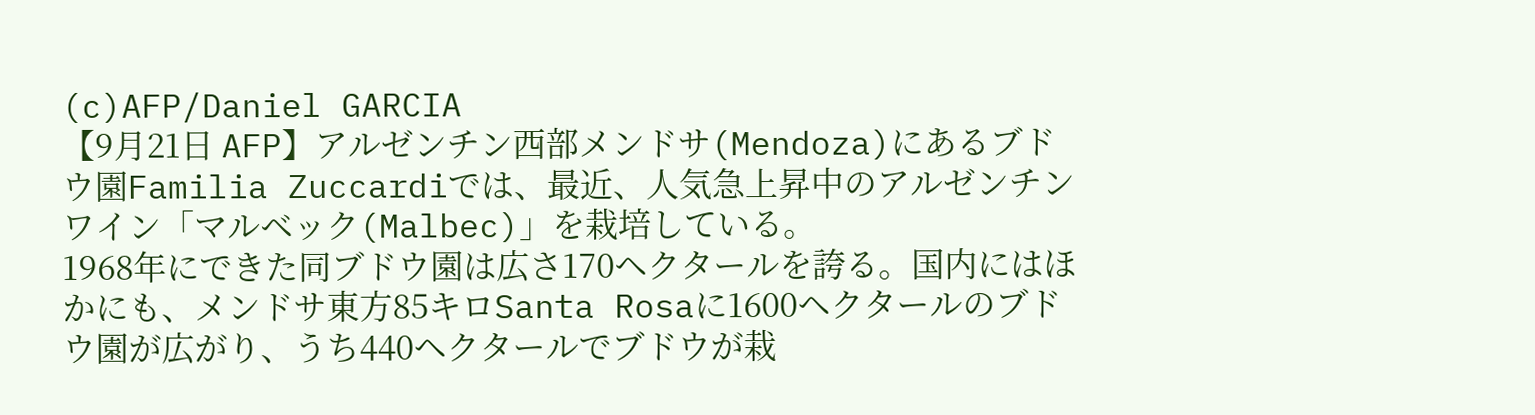(c)AFP/Daniel GARCIA
【9月21日 AFP】アルゼンチン西部メンドサ(Mendoza)にあるブドウ園Familia Zuccardiでは、最近、人気急上昇中のアルゼンチンワイン「マルベック(Malbec)」を栽培している。
1968年にできた同ブドウ園は広さ170ヘクタールを誇る。国内にはほかにも、メンドサ東方85キロSanta Rosaに1600ヘクタールのブドウ園が広がり、うち440ヘクタールでブドウが栽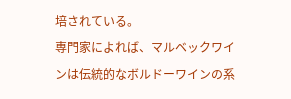培されている。
専門家によれば、マルベックワインは伝統的なボルドーワインの系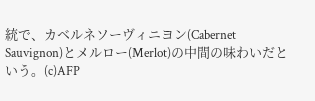統で、カベルネソーヴィニヨン(Cabernet Sauvignon)とメルロー(Merlot)の中間の味わいだという。(c)AFP